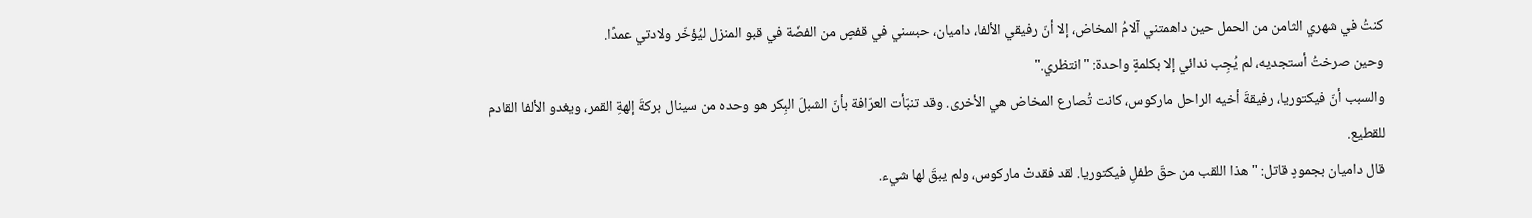كنتُ في شهري الثامن من الحمل حين داهمتني آلامُ المخاض، إلا أنّ رفيقي الألفا، داميان، حبسني في قفصٍ من الفضّة في قبو المنزل ليُؤخّر ولادتي عمدًا.
وحين صرختُ أستجديه، لم يُجِب ندائي إلا بكلمةٍ واحدة: "انتظري."
والسبب أنّ فيكتوريا، رفيقةَ أخيه الراحل ماركوس، كانت تُصارع المخاض هي الأخرى. وقد تنبّأت العرّافة بأنّ الشبلَ البِكر هو وحده من سينال بركةَ إلهةِ القمر، ويغدو الألفا القادم للقطيع.
قال داميان بجمودٍ قاتل: "هذا اللقب من حقّ طفلِ فيكتوريا. لقد فقدتْ ماركوس، ولم يبقَ لها شيء.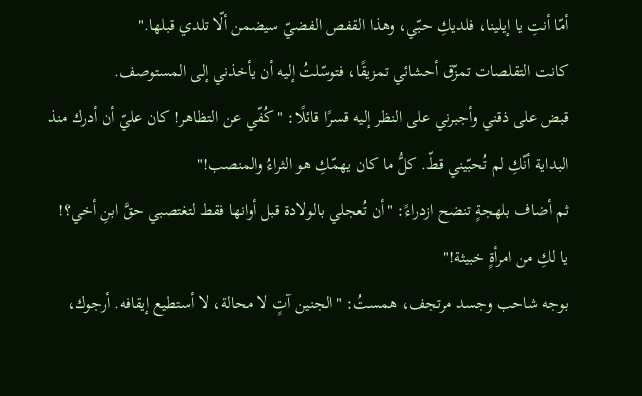أمّا أنتِ يا إيلينا، فلديكِ حبّي، وهذا القفص الفضيّ سيضمن ألّا تلدي قبلها."
كانت التقلصات تمزّق أحشائي تمزيقًا، فتوسّلتُ إليه أن يأخذني إلى المستوصف.
قبض على ذقني وأجبرني على النظر إليه قسرًا قائلًا: "كُفّي عن التظاهر! كان عليّ أن أدرك منذ البداية أنّكِ لم تُحبّيني قطّ. كلُّ ما كان يهمّكِ هو الثراءُ والمنصب!"
ثم أضاف بلهجةٍ تنضح ازدراءً: "أن تُعجلي بالولادة قبل أوانها فقط لتغتصبي حقَّ ابنِ أخي؟! يا لكِ من امرأةٍ خبيثة!"
بوجه شاحب وجسد مرتجف، همستُ: "الجنين آتٍ لا محالة، لا أستطيع إيقافه. أرجوك،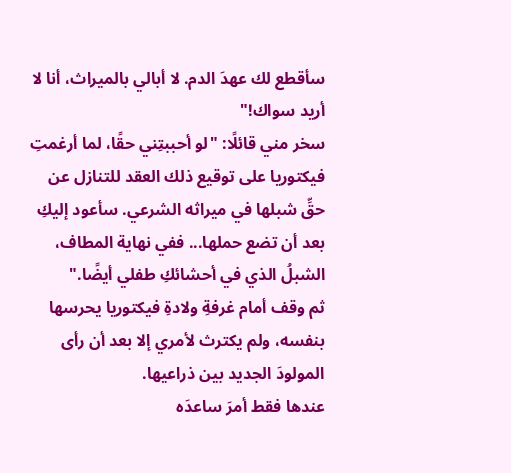سأقطع لك عهدَ الدم. لا أبالي بالميراث، أنا لا أريد سواك!"
سخر مني قائلًا: "لو أحببتِني حقًا، لما أرغمتِ فيكتوريا على توقيع ذلك العقد للتنازل عن حقِّ شبلها في ميراثه الشرعي. سأعود إليكِ بعد أن تضع حملها... ففي نهاية المطاف، الشبلُ الذي في أحشائكِ طفلي أيضًا."
ثم وقف أمام غرفةِ ولادةِ فيكتوريا يحرسها بنفسه، ولم يكترث لأمري إلا بعد أن رأى المولودَ الجديد بين ذراعيها.
عندها فقط أمرَ ساعدَه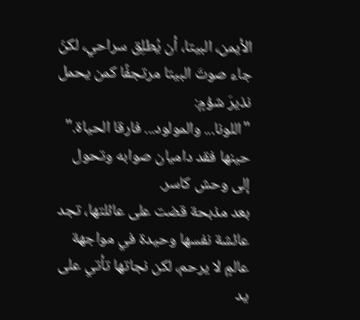الأيمن، البيتا، أن يُطلِق سراحي، لكنّ جاء صوتَ البيتا مرتجفًا كمن يحمل نذيرَ شؤمٍ:
"اللونا... والمولود... فارقا الحياة."
حينها فقد داميان صوابه وتحول إلى وحش كاسر.
بعد مذبحة قضت على عائلتها، تجد عائشة نفسها وحيدة في مواجهة عالمٍ لا يرحم، لكن نجاتها تأتي على يد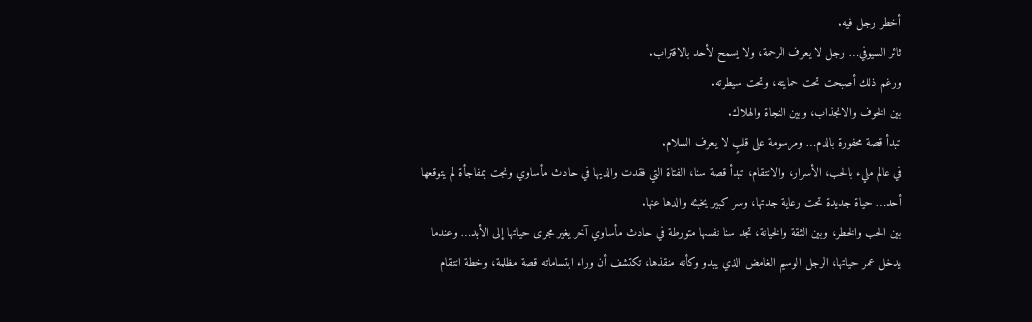أخطر رجل فيه.
ثائر السيوفي… رجل لا يعرف الرحمة، ولا يسمح لأحد بالاقتراب.
ورغم ذلك أصبحت تحت حمايته، وتحت سيطرته.
بين الخوف والانجذاب، وبين النجاة والهلاك.
تبدأ قصة محفورة بالدم… ومرسومة على قلبٍ لا يعرف السلام.
في عالم مليء بالحب، الأسرار، والانتقام، تبدأ قصة سنا، الفتاة التي فقدت والديها في حادث مأساوي ونجت بمفاجأة لم يتوقعها أحد… حياة جديدة تحت رعاية جدتها، وسر كبير يخبئه والدها عنها.
بين الحب والخطر، وبين الثقة والخيانة، تجد سنا نفسها متورطة في حادث مأساوي آخر يغير مجرى حياتها إلى الأبد… وعندما يدخل عمر حياتها، الرجل الوسيم الغامض الذي يبدو وكأنه منقذها، تكتشف أن وراء ابتساماته قصة مظلمة، وخطة انتقام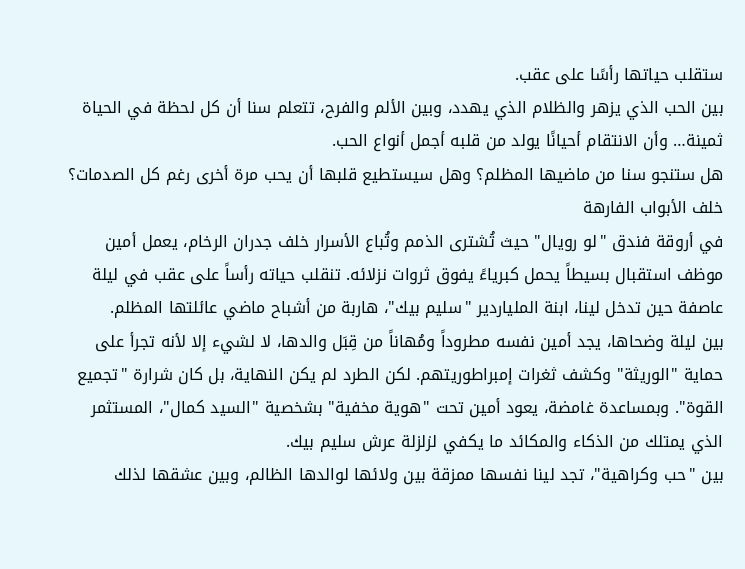ستقلب حياتها رأسًا على عقب.
بين الحب الذي يزهر والظلام الذي يهدد، وبين الألم والفرح، تتعلم سنا أن كل لحظة في الحياة ثمينة… وأن الانتقام أحيانًا يولد من قلبه أجمل أنواع الحب.
هل ستنجو سنا من ماضيها المظلم؟ وهل سيستطيع قلبها أن يحب مرة أخرى رغم كل الصدمات؟
خلف الأبواب الفارهة
في أروقة فندق "لو رويال" حيث تُشترى الذمم وتُباع الأسرار خلف جدران الرخام، يعمل أمين موظف استقبال بسيطاً يحمل كبرياءً يفوق ثروات نزلائه. تنقلب حياته رأساً على عقب في ليلة عاصفة حين تدخل لينا، ابنة الملياردير "سليم بيك"، هاربة من أشباح ماضي عائلتها المظلم.
بين ليلة وضحاها، يجد أمين نفسه مطروداً ومُهاناً من قِبَل والدها، لا لشيء إلا لأنه تجرأ على حماية "الوريثة" وكشف ثغرات إمبراطوريتهم. لكن الطرد لم يكن النهاية، بل كان شرارة "تجميع القوة". وبمساعدة غامضة، يعود أمين تحت "هوية مخفية" بشخصية "السيد كمال"، المستثمر الذي يمتلك من الذكاء والمكائد ما يكفي لزلزلة عرش سليم بيك.
بين "حب وكراهية"، تجد لينا نفسها ممزقة بين ولائها لوالدها الظالم، وبين عشقها لذلك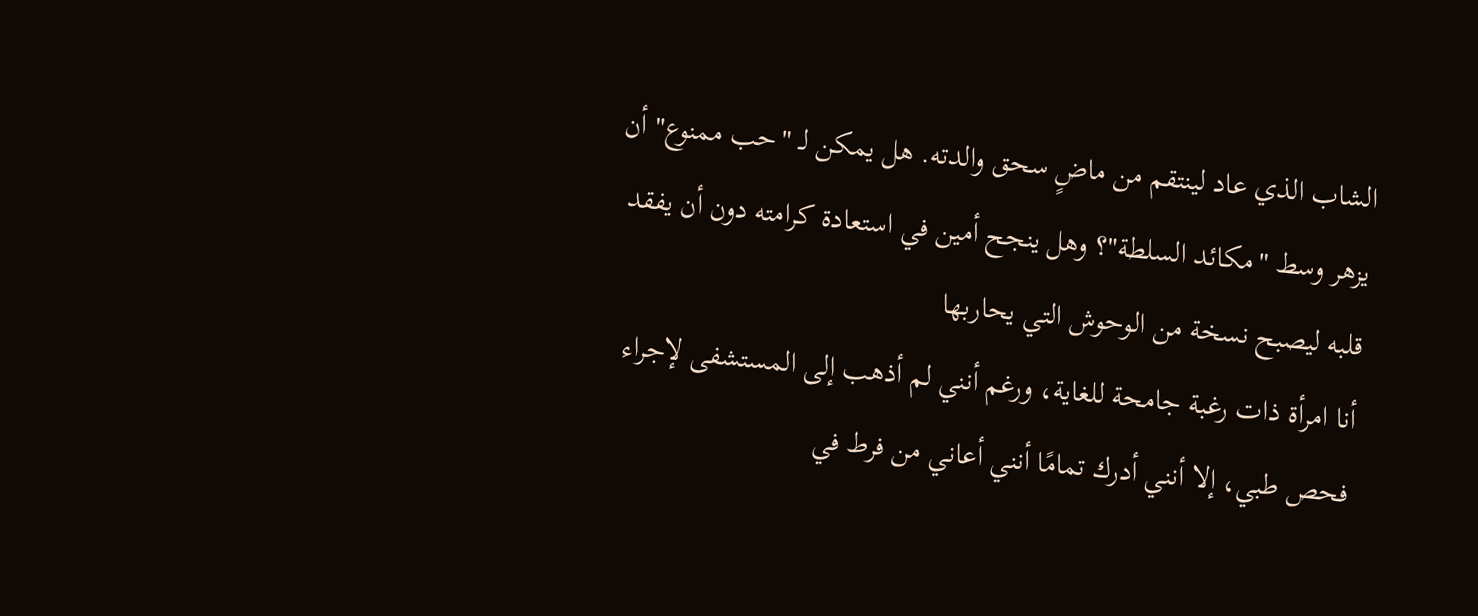الشاب الذي عاد لينتقم من ماضٍ سحق والدته. هل يمكن لـ "حب ممنوع" أن يزهر وسط "مكائد السلطة"؟ وهل ينجح أمين في استعادة كرامته دون أن يفقد قلبه ليصبح نسخة من الوحوش التي يحاربها
أنا امرأة ذات رغبة جامحة للغاية، ورغم أنني لم أذهب إلى المستشفى لإجراء فحص طبي، إلا أنني أدرك تمامًا أنني أعاني من فرط في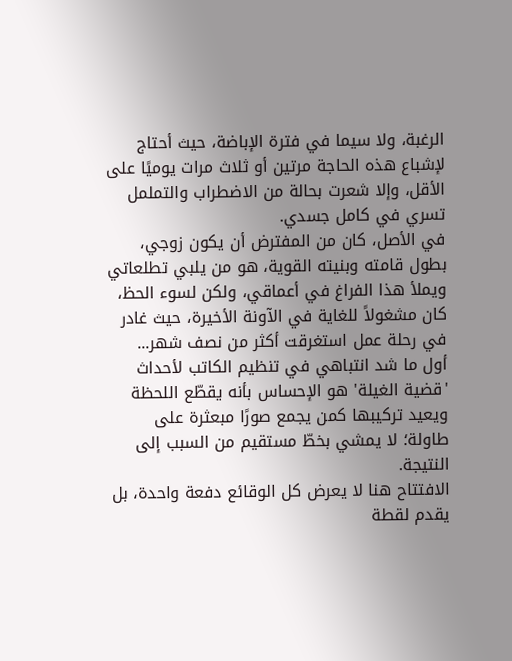الرغبة، ولا سيما في فترة الإباضة، حيث أحتاج لإشباع هذه الحاجة مرتين أو ثلاث مرات يوميًا على الأقل، وإلا شعرت بحالة من الاضطراب والتململ تسري في كامل جسدي.
في الأصل، كان من المفترض أن يكون زوجي، بطول قامته وبنيته القوية، هو من يلبي تطلعاتي ويملأ هذا الفراغ في أعماقي، ولكن لسوء الحظ، كان مشغولاً للغاية في الآونة الأخيرة، حيث غادر في رحلة عمل استغرقت أكثر من نصف شهر...
أول ما شد انتباهي في تنظيم الكاتب لأحداث 'قضية الغيلة' هو الإحساس بأنه يقطّع اللحظة ويعيد تركيبها كمن يجمع صورًا مبعثرة على طاولة؛ لا يمشي بخطّ مستقيم من السبب إلى النتيجة.
الافتتاح هنا لا يعرض كل الوقائع دفعة واحدة، بل يقدم لقطة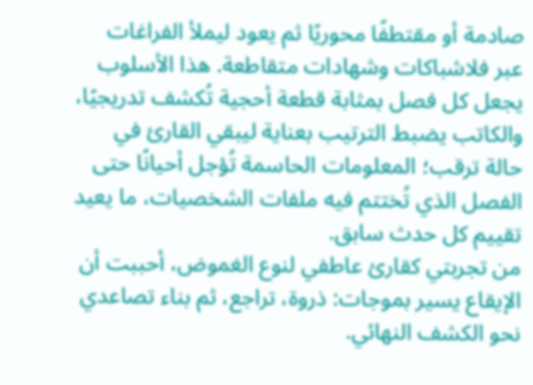صادمة أو مقتطفًا محوريًا ثم يعود ليملأ الفراغات عبر فلاشباكات وشهادات متقاطعة. هذا الأسلوب يجعل كل فصل بمثابة قطعة أحجية تُكشف تدريجيًا، والكاتب يضبط الترتيب بعناية ليبقي القارئ في حالة ترقب؛ المعلومات الحاسمة تُؤجل أحيانًا حتى الفصل الذي تُختتم فيه ملفات الشخصيات، ما يعيد تقييم كل حدث سابق.
من تجربتي كقارئ عاطفي لنوع الغموض، أحببت أن الإيقاع يسير بموجات: ذروة، تراجع، ثم بناء تصاعدي نحو الكشف النهائي.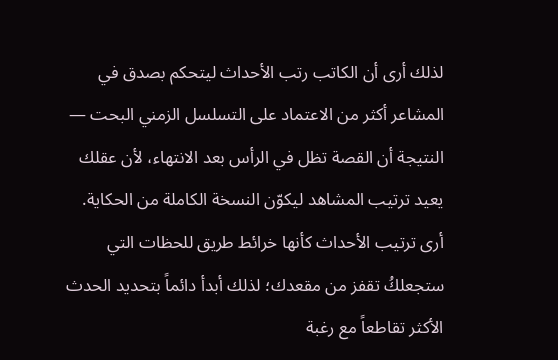لذلك أرى أن الكاتب رتب الأحداث ليتحكم بصدق في المشاعر أكثر من الاعتماد على التسلسل الزمني البحت — النتيجة أن القصة تظل في الرأس بعد الانتهاء، لأن عقلك يعيد ترتيب المشاهد ليكوّن النسخة الكاملة من الحكاية.
أرى ترتيب الأحداث كأنها خرائط طريق للحظات التي ستجعلكُ تقفز من مقعدك؛ لذلك أبدأ دائماً بتحديد الحدث الأكثر تقاطعاً مع رغبة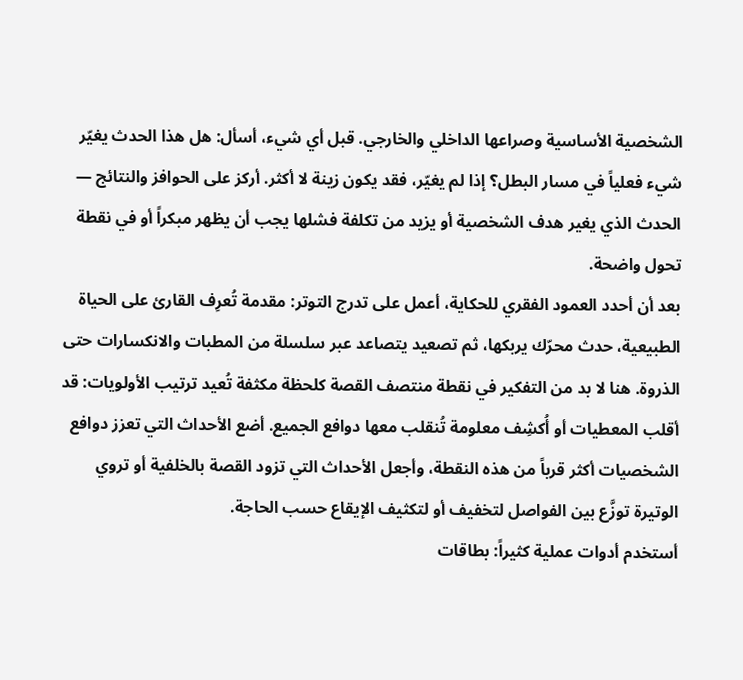الشخصية الأساسية وصراعها الداخلي والخارجي. قبل أي شيء، أسأل: هل هذا الحدث يغيّر شيء فعلياً في مسار البطل؟ إذا لم يغيّر، فقد يكون زينة لا أكثر. أركز على الحوافز والنتائج — الحدث الذي يغير هدف الشخصية أو يزيد من تكلفة فشلها يجب أن يظهر مبكراً أو في نقطة تحول واضحة.
بعد أن أحدد العمود الفقري للحكاية، أعمل على تدرج التوتر: مقدمة تُعرِف القارئ على الحياة الطبيعية، حدث محرّك يربكها، ثم تصعيد يتصاعد عبر سلسلة من المطبات والانكسارات حتى الذروة. هنا لا بد من التفكير في نقطة منتصف القصة كلحظة مكثفة تُعيد ترتيب الأولويات: قد أقلب المعطيات أو أُكشِف معلومة تُنقلب معها دوافع الجميع. أضع الأحداث التي تعزز دوافع الشخصيات أكثر قرباً من هذه النقطة، وأجعل الأحداث التي تزود القصة بالخلفية أو تروي الوتيرة توزَّع بين الفواصل لتخفيف أو لتكثيف الإيقاع حسب الحاجة.
أستخدم أدوات عملية كثيراً: بطاقات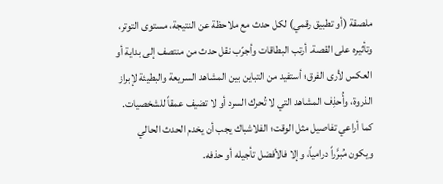ملصقة (أو تطبيق رقمي) لكل حدث مع ملاحظة عن النتيجة، مستوى التوتر، وتأثيره على القصة. أرتب البطاقات وأجرّب نقل حدث من منتصف إلى بداية أو العكس لأرى الفرق؛ أستفيد من التباين بين المشاهد السريعة والبطيئة لإبراز الذروة، وأُحذِف المشاهد التي لا تُحرك السرد أو لا تضيف عمقاً للشخصيات. كما أراعي تفاصيل مثل الوقت؛ الفلاشباك يجب أن يخدم الحدث الحالي ويكون مُبرَّراً درامياً، وإلا فالأفضل تأجيله أو حذفه.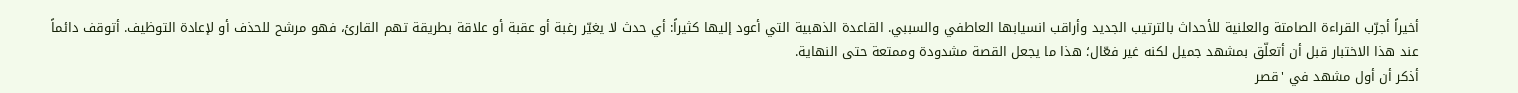أخيراً أجرّب القراءة الصامتة والعلنية للأحداث بالترتيب الجديد وأراقب انسيابها العاطفي والسببي. القاعدة الذهبية التي أعود إليها كثيراً: أي حدث لا يغيّر رغبة أو عقبة أو علاقة بطريقة تهم القارئ، فهو مرشح للحذف أو لإعادة التوظيف. أتوقف دائماً عند هذا الاختبار قبل أن أتعلّق بمشهد جميل لكنه غير فعّال؛ هذا ما يجعل القصة مشدودة وممتعة حتى النهاية.
أذكر أن أول مشهد في 'قصر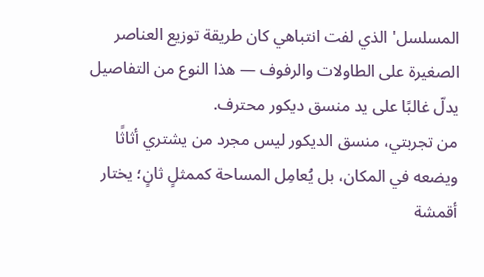المسلسل' الذي لفت انتباهي كان طريقة توزيع العناصر الصغيرة على الطاولات والرفوف — هذا النوع من التفاصيل يدلّ غالبًا على يد منسق ديكور محترف.
من تجربتي، منسق الديكور ليس مجرد من يشتري أثاثًا ويضعه في المكان، بل يُعامِل المساحة كممثلٍ ثانٍ؛ يختار أقمشة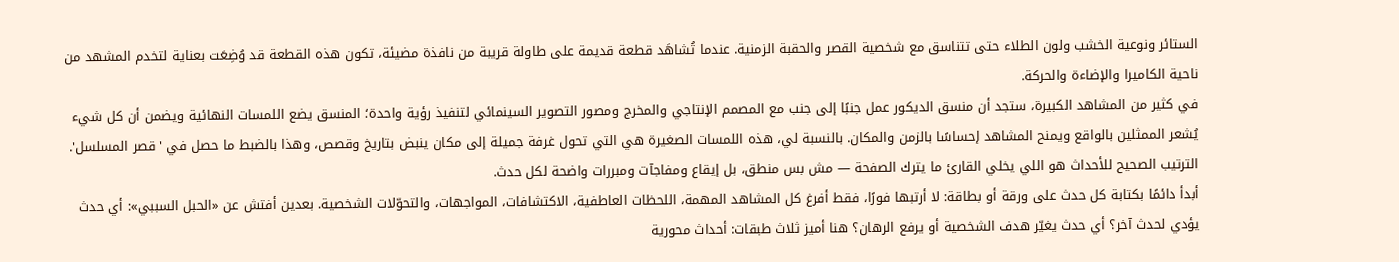الستائر ونوعية الخشب ولون الطلاء حتى تتناسق مع شخصية القصر والحقبة الزمنية. عندما تُشاهَد قطعة قديمة على طاولة قريبة من نافذة مضيئة، تكون هذه القطعة قد وُضِعَت بعناية لتخدم المشهد من ناحية الكاميرا والإضاءة والحركة.
في كثير من المشاهد الكبيرة، ستجد أن منسق الديكور عمل جنبًا إلى جنب مع المصمم الإنتاجي والمخرج ومصور التصوير السينمائي لتنفيذ رؤية واحدة؛ المنسق يضع اللمسات النهائية ويضمن أن كل شيء يُشعر الممثلين بالواقع ويمنح المشاهد إحساسًا بالزمن والمكان. بالنسبة لي، هذه اللمسات الصغيرة هي التي تحول غرفة جميلة إلى مكان ينبض بتاريخ وقصص، وهذا بالضبط ما حصل في 'قصر المسلسل'.
الترتيب الصحيح للأحداث هو اللي يخلي القارئ ما يترك الصفحة — مش بس منطق، بل إيقاع ومفاجآت ومبررات واضحة لكل حدث.
أبدأ دائمًا بكتابة كل حدث على ورقة أو بطاقة: لا أرتبها فورًا، فقط أفرغ كل المشاهد المهمة، اللحظات العاطفية، الاكتشافات، المواجهات، والتحوّلات الشخصية. بعدين أفتش عن «الحبل السببي»: أي حدث يؤدي لحدث آخر؟ أي حدث يغيّر هدف الشخصية أو يرفع الرهان؟ هنا أميز ثلاث طبقات: أحداث محورية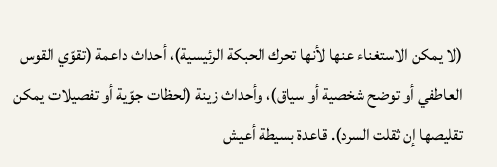(لا يمكن الاستغناء عنها لأنها تحرك الحبكة الرئيسية)، أحداث داعمة (تقوّي القوس العاطفي أو توضح شخصية أو سياق)، وأحداث زينة (لحظات جوّية أو تفصيلات يمكن تقليصها إن ثقلت السرد). قاعدة بسيطة أعيش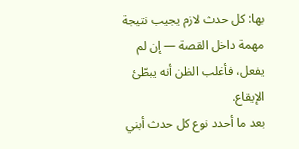بها: كل حدث لازم يجيب نتيجة مهمة داخل القصة — إن لم يفعل، فأغلب الظن أنه يبطّئ الإيقاع.
بعد ما أحدد نوع كل حدث أبني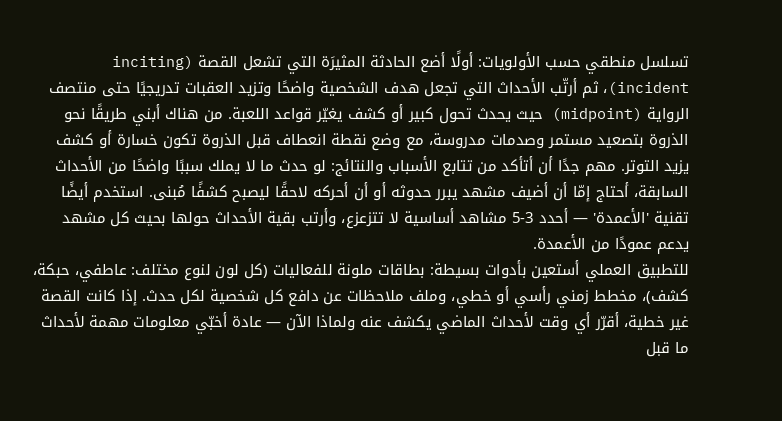تسلسل منطقي حسب الأولويات: أولًا أضع الحادثة المثيرَة التي تشعل القصة (inciting incident)، ثم أرتّب الأحداث التي تجعل هدف الشخصية واضحًا وتزيد العقبات تدريجيًا حتى منتصف الرواية (midpoint) حيث يحدث تحول كبير أو كشف يغيّر قواعد اللعبة. من هناك أبني طريقًا نحو الذروة بتصعيد مستمر وصدمات مدروسة، مع وضع نقطة انعطاف قبل الذروة تكون خسارة أو كشف يزيد التوتر. مهم جدًا أن أتأكد من تتابع الأسباب والنتائج: لو حدث ما لا يملك سببًا واضحًا من الأحداث السابقة، أحتاج إمّا أن أضيف مشهد يبرر حدوثه أو أن أحركه لاحقًا ليصبح كشفًا مُبنى. استخدم أيضًا تقنية 'الأعمدة' — أحدد 3-5 مشاهد أساسية لا تتزعزع، وأرتب بقية الأحداث حولها بحيث كل مشهد يدعم عمودًا من الأعمدة.
للتطبيق العملي أستعين بأدوات بسيطة: بطاقات ملونة للفعاليات (كل لون لنوع مختلف: عاطفي، حبكة، كشف)، مخطط زمني رأسي أو خطي، وملف ملاحظات عن دافع كل شخصية لكل حدث. إذا كانت القصة غير خطية، أقرّر أي وقت لأحداث الماضي يكشف عنه ولماذا الآن — عادة أخبّي معلومات مهمة لأحداث ما قبل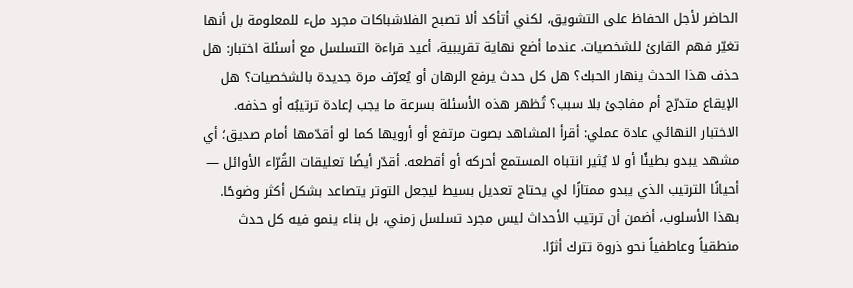الحاضر لأجل الحفاظ على التشويق، لكني أتأكد ألا تصبح الفلاشباكات مجرد ملء للمعلومة بل أنها تغيّر فهم القارئ للشخصيات. عندما أضع نهاية تقريبية، أعيد قراءة التسلسل مع أسئلة اختبار: هل حذف هذا الحدث ينهار الحبك؟ هل كل حدث يرفع الرهان أو يُعرّف مرة جديدة بالشخصيات؟ هل الإيقاع متدرّج أم مفاجئ بلا سبب؟ تُظهر هذه الأسئلة بسرعة ما يجب إعادة ترتيبُه أو حذفه.
الاختبار النهائي عادة عملي: أقرأ المشاهد بصوت مرتفع أو أرويها كما لو أقدّمها أمام صديق؛ أي مشهد يبدو بطيئًا أو لا يُثير انتباه المستمع أحركه أو أقطعه. أقدّر أيضًا تعليقات القُرّاء الأوائل — أحيانًا الترتيب الذي يبدو ممتازًا لي يحتاج تعديل بسيط ليجعل التوتر يتصاعد بشكل أكثر وضوحًا. بهذا الأسلوب، أضمن أن ترتيب الأحداث ليس مجرد تسلسل زمني، بل بناء ينمو فيه كل حدث منطقياً وعاطفياً نحو ذروة تترك أثرًا.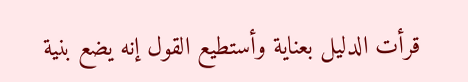قرأت الدليل بعناية وأستطيع القول إنه يضع بنية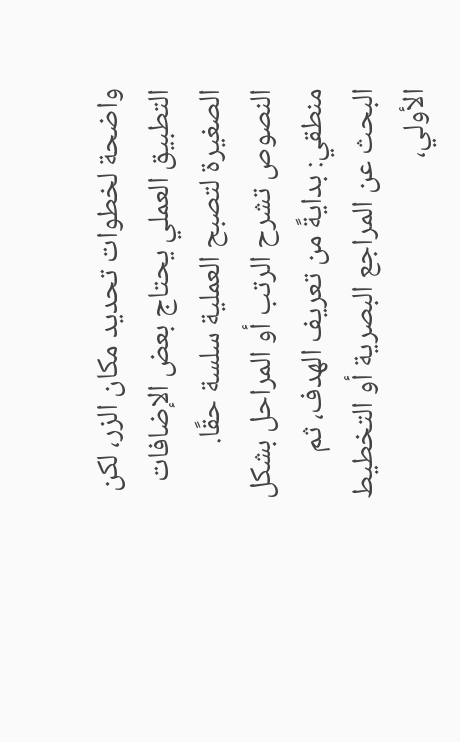واضحة لخطوات تحديد مكان الزر، لكن التطبيق العملي يحتاج بعض الإضافات الصغيرة لتصبح العملية سلسة حقًا.
النصوص تشرح الرتب أو المراحل بشكل منطقي: بدايةً من تعريف الهدف، ثم البحث عن المراجع البصرية أو التخطيط الأولي،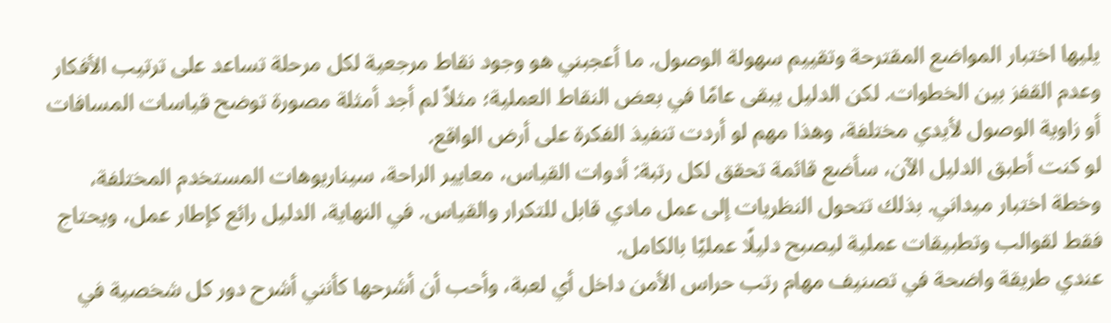يليها اختبار المواضع المقترحة وتقييم سهولة الوصول. ما أعجبني هو وجود نقاط مرجعية لكل مرحلة تساعد على ترتيب الأفكار وعدم القفز بين الخطوات. لكن الدليل يبقى عامًا في بعض النقاط العملية؛ مثلاً لم أجد أمثلة مصورة توضح قياسات المسافات أو زاوية الوصول لأيدي مختلفة، وهذا مهم لو أردت تنفيذ الفكرة على أرض الواقع.
لو كنت أطبق الدليل الآن، سأضع قائمة تحقق لكل رتبة: أدوات القياس، معايير الراحة، سيناريوهات المستخدم المختلفة، وخطة اختبار ميداني. بذلك تتحول النظريات إلى عمل مادي قابل للتكرار والقياس. في النهاية، الدليل رائع كإطار عمل، ويحتاج فقط لقوالب وتطبيقات عملية ليصبح دليلًا عمليًا بالكامل.
عندي طريقة واضحة في تصنيف مهام رتب حراس الأمن داخل أي لعبة، وأحب أن أشرحها كأنني أشرح دور كل شخصية في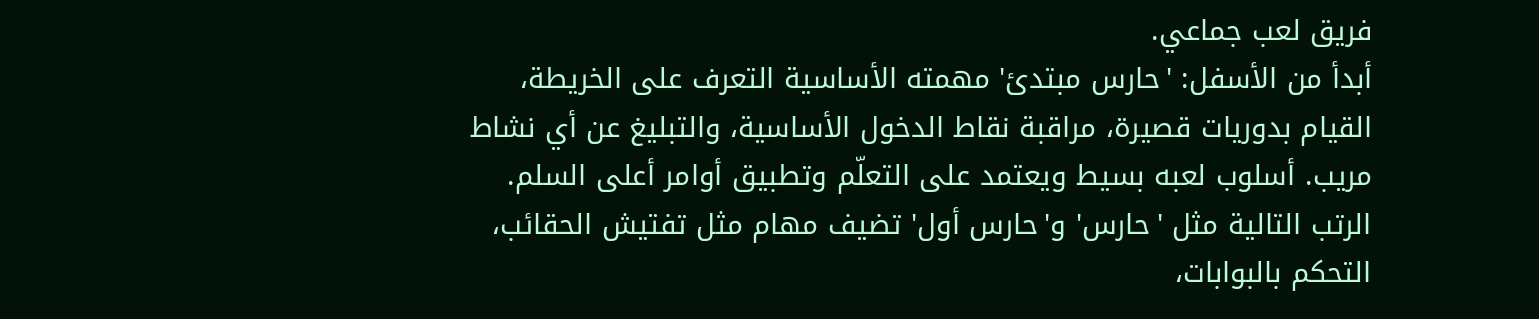فريق لعب جماعي.
أبدأ من الأسفل: 'حارس مبتدئ' مهمته الأساسية التعرف على الخريطة، القيام بدوريات قصيرة، مراقبة نقاط الدخول الأساسية، والتبليغ عن أي نشاط مريب. أسلوب لعبه بسيط ويعتمد على التعلّم وتطبيق أوامر أعلى السلم.
الرتب التالية مثل 'حارس' و'حارس أول' تضيف مهام مثل تفتيش الحقائب، التحكم بالبوابات،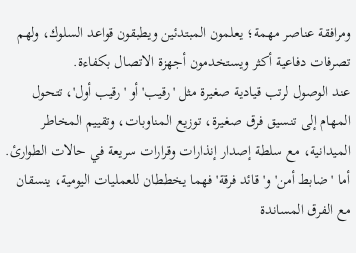ومرافقة عناصر مهمة؛ يعلمون المبتدئين ويطبقون قواعد السلوك، ولهم تصرفات دفاعية أكثر ويستخدمون أجهزة الاتصال بكفاءة.
عند الوصول لرتب قيادية صغيرة مثل 'رقيب' أو 'رقيب أول'، تتحول المهام إلى تنسيق فرق صغيرة، توزيع المناوبات، وتقييم المخاطر الميدانية، مع سلطة إصدار إنذارات وقرارات سريعة في حالات الطوارئ. أما 'ضابط أمن' و'قائد فرقة' فهما يخططان للعمليات اليومية، ينسقان مع الفرق المساندة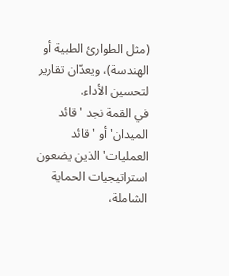(مثل الطوارئ الطبية أو الهندسة)، ويعدّان تقارير لتحسين الأداء.
في القمة نجد 'قائد الميدان' أو 'قائد العمليات' الذين يضعون استراتيجيات الحماية الشاملة،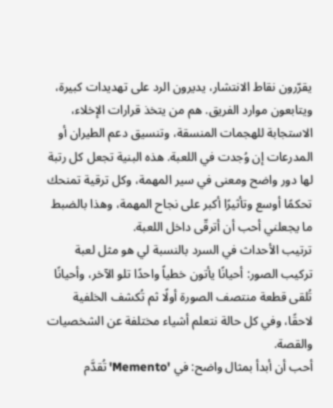يقرّرون نقاط الانتشار، يديرون الرد على تهديدات كبيرة، ويتابعون موارد الفريق. هم من يتخذ قرارات الإخلاء، الاستجابة للهجمات المنسقة، وتنسيق دعم الطيران أو المدرعات إن وُجدت في اللعبة. هذه البنية تجعل كل رتبة لها دور واضح ومعنى في سير المهمة، وكل ترقية تمنحك تحكمًا أوسع وتأثيرًا أكبر على نجاح المهمة، وهذا بالضبط ما يجعلني أحب أن أترقّى داخل اللعبة.
ترتيب الأحداث في السرد بالنسبة لي هو مثل لعبة تركيب الصور: أحيانًا يأتون خطياً واحدًا تلو الآخر، وأحيانًا تُلقى قطعة منتصف الصورة أولًا ثم تُكشف الخلفية لاحقًا، وفي كل حالة نتعلم أشياء مختلفة عن الشخصيات والقصة.
أحب أن أبدأ بمثال واضح: في 'Memento' تُقدَّم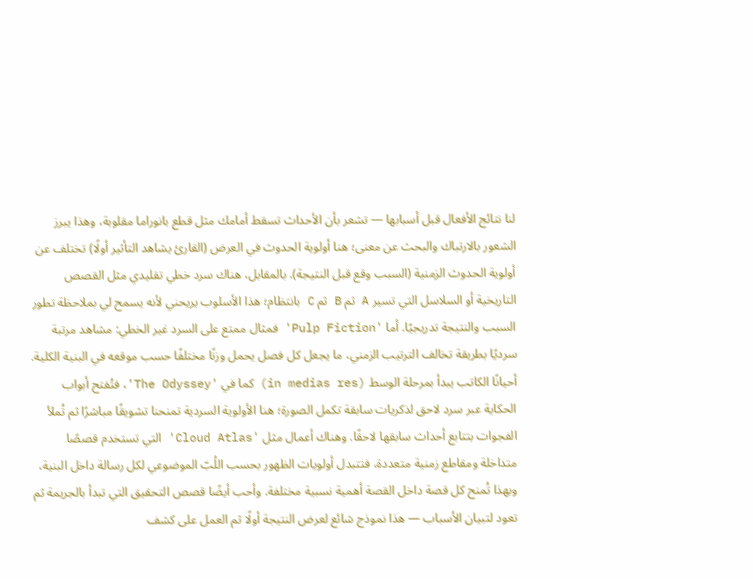لنا نتائج الأفعال قبل أسبابها — تشعر بأن الأحداث تسقط أمامك مثل قطع بانوراما مقلوبة، وهذا يبرز الشعور بالارتباك والبحث عن معنى؛ هنا أولوية الحدوث في العرض (القارئ يشاهد التأثير أولًا) تختلف عن أولوية الحدوث الزمنية (السبب وقع قبل النتيجة). بالمقابل، هناك سرد خطي تقليدي مثل القصص التاريخية أو السلاسل التي تسير A ثم B ثم C بانتظام؛ هذا الأسلوب يريحني لأنه يسمح لي بملاحظة تطور السبب والنتيجة تدريجيًا. أما 'Pulp Fiction' فمثال ممتع على السرد غير الخطي: مشاهد مرتبة سرديًا بطريقة تخالف الترتيب الزمني، ما يجعل كل فصل يحمل وزنًا مختلفًا حسب موقعه في البنية الكلية.
أحيانًا الكاتب يبدأ بمرحلة الوسط (in medias res) كما في 'The Odyssey'، فتُفتح أبواب الحكاية عبر سرد لاحق لذكريات سابقة تكمل الصورة؛ هنا الأولوية السردية تمنحنا تشويقًا مباشرًا ثم تُملأ الفجوات بتتابع أحداث سابقها لاحقًا. وهناك أعمال مثل 'Cloud Atlas' التي تستخدم قصصًا متداخلة ومقاطع زمنية متعددة، فتتبدل أولويات الظهور بحسب اللُبّ الموضوعي لكل رسالة داخل البنية، وبهذا تُمنح كل قصة داخل القصة أهمية نسبية مختلفة. وأحب أيضًا قصص التحقيق التي تبدأ بالجريمة ثم تعود لتبيان الأسباب — هذا نموذج شائع لعرض النتيجة أولًا ثم العمل على كشف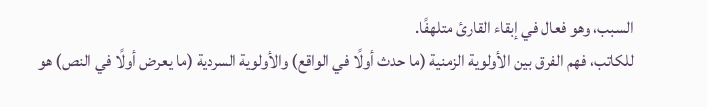السبب، وهو فعال في إبقاء القارئ متلهفًا.
للكاتب، فهم الفرق بين الأولوية الزمنية (ما حدث أولًا في الواقع) والأولوية السردية (ما يعرض أولًا في النص) هو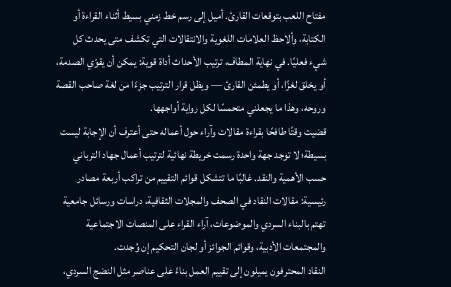مفتاح اللعب بتوقعات القارئ. أميل إلى رسم خط زمني بسيط أثناء القراءة أو الكتابة، وألاحظ العلامات اللغوية والانتقالات التي تكشف متى يحدث كل شيء فعليًا. في نهاية المطاف، ترتيب الأحداث أداة قوية: يمكن أن يقوّي الصدمة، أو يخلق لغزًا، أو يطمئن القارئ — ويظل قرار الترتيب جزءًا من لغة صاحب القصة وروحه، وهذا ما يجعلني متحمسًا لكل رواية أواجهها.
قضيت وقتًا طافحًا بقراءة مقالات وآراء حول أعماله حتى أعترف أن الإجابة ليست بسيطة؛ لا توجد جهة واحدة رسمت خريطة نهائية لترتيب أعمال جهاد الترباني حسب الأهمية والنقد. غالبًا ما تتشكل قوائم التقييم من تراكب أربعة مصادر رئيسية: مقالات النقاد في الصحف والمجلات الثقافية، دراسات ورسائل جامعية تهتم بالبناء السردي والموضوعات، آراء القراء على المنصات الاجتماعية والمجتمعات الأدبية، وقوائم الجوائز أو لجان التحكيم إن وُجدت.
النقاد المحترفون يميلون إلى تقييم العمل بناءً على عناصر مثل النضج السردي،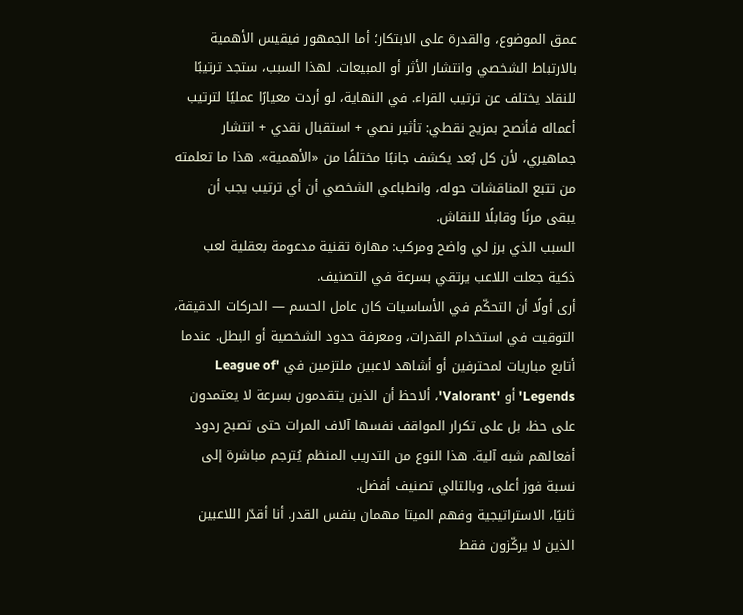عمق الموضوع، والقدرة على الابتكار؛ أما الجمهور فيقيس الأهمية بالارتباط الشخصي وانتشار الأثر أو المبيعات. لهذا السبب، ستجد ترتيبًا للنقاد يختلف عن ترتيب القراء. في النهاية، لو أردت معيارًا عمليًا لترتيب أعماله فأنصح بمزيج نقطي: تأثير نصي + استقبال نقدي + انتشار جماهيري، لأن كل بُعد يكشف جانبًا مختلفًا من «الأهمية». هذا ما تعلمته من تتبع المناقشات حوله، وانطباعي الشخصي أن أي ترتيب يجب أن يبقى مرنًا وقابلًا للنقاش.
السبب الذي برز لي واضح ومركب: مهارة تقنية مدعومة بعقلية لعب ذكية جعلت اللاعب يرتقي بسرعة في التصنيف.
أرى أولًا أن التحكّم في الأساسيات كان عامل الحسم — الحركات الدقيقة، التوقيت في استخدام القدرات، ومعرفة حدود الشخصية أو البطل. عندما أتابع مباريات لمحترفين أو أشاهد لاعبين ملتزمين في 'League of Legends' أو 'Valorant'، ألاحظ أن الذين يتقدمون بسرعة لا يعتمدون على حظ، بل على تكرار المواقف نفسها آلاف المرات حتى تصبح ردود أفعالهم شبه آلية. هذا النوع من التدريب المنظم يُترجم مباشرة إلى نسبة فوز أعلى، وبالتالي تصنيف أفضل.
ثانيًا، الاستراتيجية وفهم الميتا مهمان بنفس القدر. أنا أقدّر اللاعبين الذين لا يركّزون فقط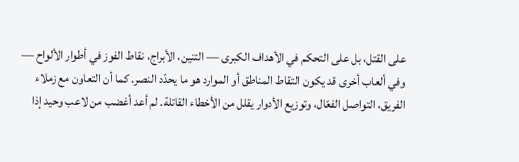على القتل، بل على التحكم في الأهداف الكبرى — التنين، الأبراج، نقاط الفوز في أطوار الألواح — وفي ألعاب أخرى قد يكون التقاط المناطق أو الموارد هو ما يحدّد النصر. كما أن التعاون مع زملاء الفريق، التواصل الفعّال، وتوزيع الأدوار يقلل من الأخطاء القاتلة. لم أعد أغضب من لاعب وحيد إذا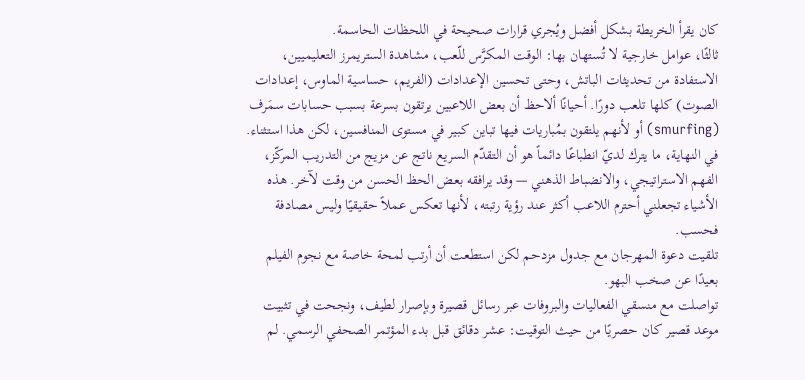كان يقرأ الخريطة بشكل أفضل ويُجري قرارات صحيحة في اللحظات الحاسمة.
ثالثًا، عوامل خارجية لا تُستهان بها: الوقت المكرَّس للّعب، مشاهدة الستريمرز التعليميين، الاستفادة من تحديثات الباتش، وحتى تحسين الإعدادات (الفريم، حساسية الماوس، إعدادات الصوت) كلها تلعب دورًا. أحيانًا ألاحظ أن بعض اللاعبين يرتقون بسرعة بسبب حسابات سمَرف (smurfing) أو لأنهم يلتقون بمُباريات فيها تباين كبير في مستوى المنافسين، لكن هذا استثناء. في النهاية، ما يترك لديّ انطباعًا دائماً هو أن التقدّم السريع ناتج عن مزيج من التدريب المركّز، الفهم الاستراتيجي، والانضباط الذهني — وقد يرافقه بعض الحظ الحسن من وقت لآخر. هذه الأشياء تجعلني أحترم اللاعب أكثر عند رؤية رتبته، لأنها تعكس عملاً حقيقيًا وليس مصادفة فحسب.
تلقيت دعوة المهرجان مع جدول مزدحم لكن استطعت أن أرتب لمحة خاصة مع نجوم الفيلم بعيدًا عن صخب البهو.
تواصلت مع منسقي الفعاليات والبروفات عبر رسائل قصيرة وبإصرار لطيف، ونجحت في تثبيت موعد قصير كان حصريًا من حيث التوقيت: عشر دقائق قبل بدء المؤتمر الصحفي الرسمي. لم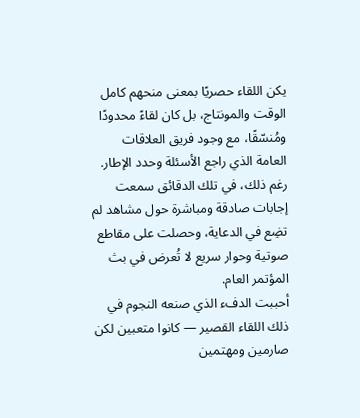يكن اللقاء حصريًا بمعنى منحهم كامل الوقت والمونتاج، بل كان لقاءً محدودًا ومُنسّقًا، مع وجود فريق العلاقات العامة الذي راجع الأسئلة وحدد الإطار. رغم ذلك، في تلك الدقائق سمعت إجابات صادقة ومباشرة حول مشاهد لم تضِع في الدعاية، وحصلت على مقاطع صوتية وحوار سريع لا تُعرض في بث المؤتمر العام.
أحببت الدفء الذي صنعه النجوم في ذلك اللقاء القصير — كانوا متعبين لكن صارمين ومهتمين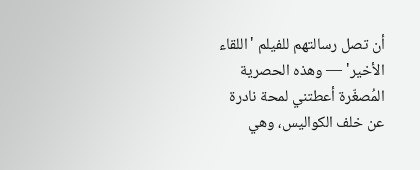أن تصل رسالتهم للفيلم 'اللقاء الأخير' — وهذه الحصرية المُصغّرة أعطتني لمحة نادرة عن خلف الكواليس، وهي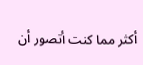أكثر مما كنت أتصور أن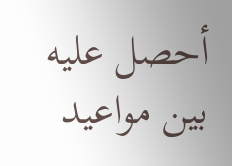أحصل عليه بين مواعيد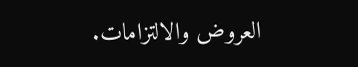العروض والالتزامات.